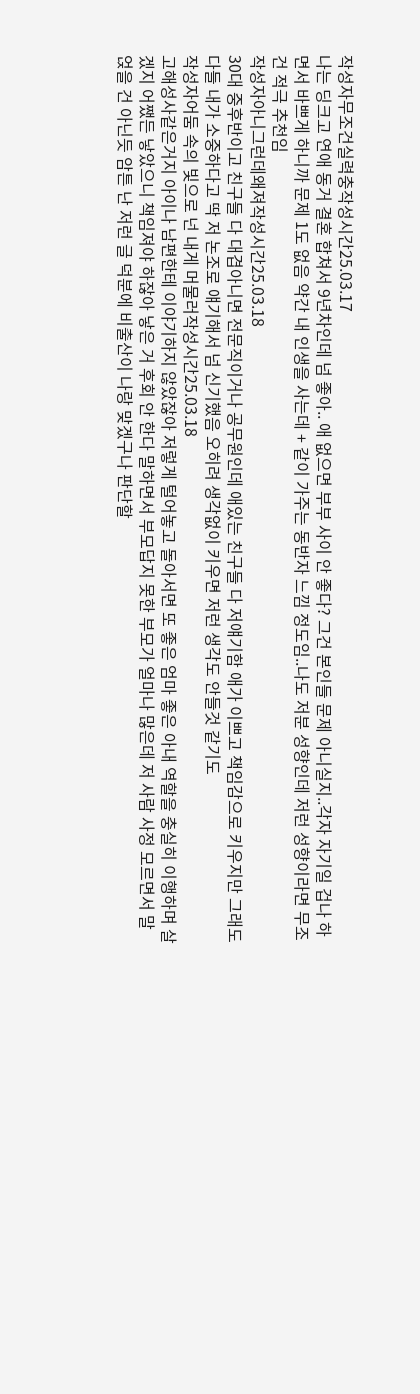작성자무조건실력충작성시간25.03.17
나는 딩크고 연애 동거 결혼 합쳐서 9년차인데 넘 좋아.. 애 없으면 부부 사이 안 좋다? 그건 본인들 문제 아니실지..각자 자기일 겁나 하면서 바쁘게 하니까 문제 1도 없음 약간 내 인생을 사는데 + 같이 가주는 동반자 느낌 정도임..나도 저분 성향인데 저런 성향이라면 무조건 적극 추천임
작성자아니그런데왜져작성시간25.03.18
30대 중후반이고 친구들 다 대겹아니면 전문직이거나 공무원인데 애있는 친구들 다 저얘기함 애가 이쁘고 책임감으로 키우지만 그래도 다들 내가 소중하다고 딱 저 논조로 얘기해서 넘 신기했음 오히려 생각없이 키우면 저런 생각도 안들것 같기도
작성자어둠 속의 빛으로 넌 내게 머물러작성시간25.03.18
고해성사같은거지 아이나 남편한테 이야기하지 않았잖아 저렇게 털어놓고 돌아서면 또 좋은 엄마 좋은 아내 역할을 충실히 이행하며 살겠지 어쨌든 낳았으니 책임져야 하잖아 낳은 거 후회 안 한다 말하면서 부모답지 못한 부모가 얼마나 많은데 저 사람 사정 모르면서 말 얹을 건 아닌듯 암튼 난 저런 글 덕분에 비출산이 나랑 맞겠구나 판단할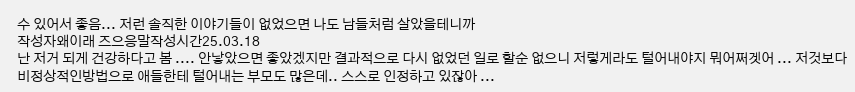수 있어서 좋음... 저런 솔직한 이야기들이 없었으면 나도 남들처럼 살았을테니까
작성자왜이래 즈으응말작성시간25.03.18
난 저거 되게 건강하다고 봄 .... 안낳았으면 좋았겠지만 결과적으로 다시 없었던 일로 할순 없으니 저렇게라도 털어내야지 뭐어쩌겟어 ... 저것보다 비정상적인방법으로 애들한테 털어내는 부모도 많은데.. 스스로 인정하고 있잖아 ...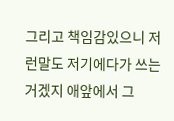그리고 책임감있으니 저런말도 저기에다가 쓰는거겠지 애앞에서 그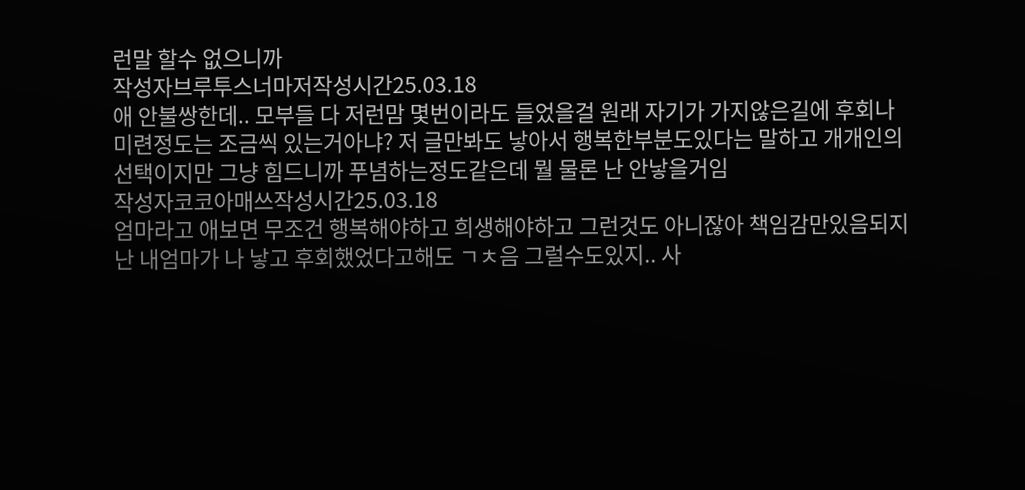런말 할수 없으니까
작성자브루투스너마저작성시간25.03.18
애 안불쌍한데.. 모부들 다 저런맘 몇번이라도 들었을걸 원래 자기가 가지않은길에 후회나 미련정도는 조금씩 있는거아냐? 저 글만봐도 낳아서 행복한부분도있다는 말하고 개개인의 선택이지만 그냥 힘드니까 푸념하는정도같은데 뭘 물론 난 안낳을거임
작성자코코아매쓰작성시간25.03.18
엄마라고 애보면 무조건 행복해야하고 희생해야하고 그런것도 아니잖아 책임감만있음되지 난 내엄마가 나 낳고 후회했었다고해도 ㄱㅊ음 그럴수도있지.. 사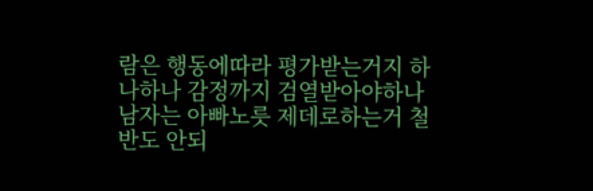람은 행동에따라 평가받는거지 하나하나 감정까지 검열받아야하나 남자는 아빠노릇 제데로하는거 철반도 안되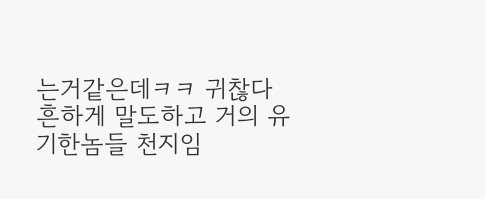는거같은데ㅋㅋ 귀찮다 흔하게 말도하고 거의 유기한놈들 천지임